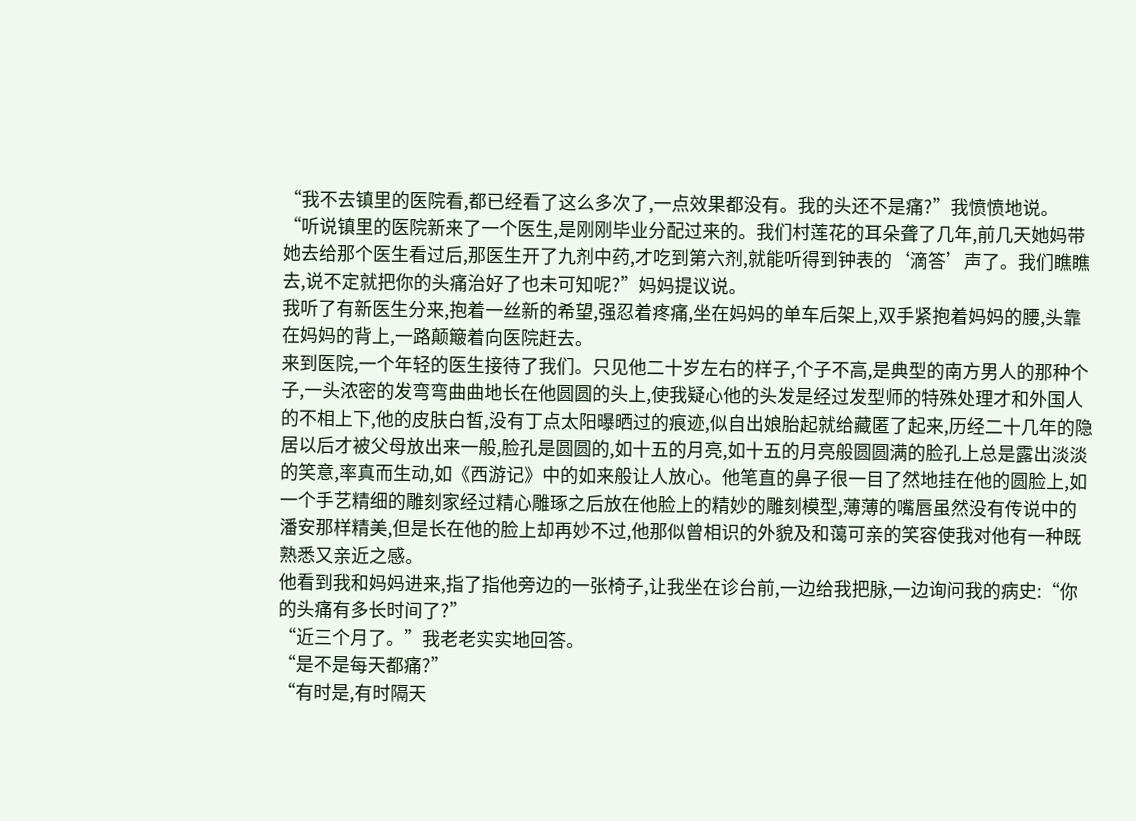“我不去镇里的医院看,都已经看了这么多次了,一点效果都没有。我的头还不是痛?”我愤愤地说。
“听说镇里的医院新来了一个医生,是刚刚毕业分配过来的。我们村莲花的耳朵聋了几年,前几天她妈带她去给那个医生看过后,那医生开了九剂中药,才吃到第六剂,就能听得到钟表的‘滴答’声了。我们瞧瞧去,说不定就把你的头痛治好了也未可知呢?”妈妈提议说。
我听了有新医生分来,抱着一丝新的希望,强忍着疼痛,坐在妈妈的单车后架上,双手紧抱着妈妈的腰,头靠在妈妈的背上,一路颠簸着向医院赶去。
来到医院,一个年轻的医生接待了我们。只见他二十岁左右的样子,个子不高,是典型的南方男人的那种个子,一头浓密的发弯弯曲曲地长在他圆圆的头上,使我疑心他的头发是经过发型师的特殊处理才和外国人的不相上下,他的皮肤白皙,没有丁点太阳曝晒过的痕迹,似自出娘胎起就给藏匿了起来,历经二十几年的隐居以后才被父母放出来一般,脸孔是圆圆的,如十五的月亮,如十五的月亮般圆圆满的脸孔上总是露出淡淡的笑意,率真而生动,如《西游记》中的如来般让人放心。他笔直的鼻子很一目了然地挂在他的圆脸上,如一个手艺精细的雕刻家经过精心雕琢之后放在他脸上的精妙的雕刻模型,薄薄的嘴唇虽然没有传说中的潘安那样精美,但是长在他的脸上却再妙不过,他那似曾相识的外貌及和蔼可亲的笑容使我对他有一种既熟悉又亲近之感。
他看到我和妈妈进来,指了指他旁边的一张椅子,让我坐在诊台前,一边给我把脉,一边询问我的病史:“你的头痛有多长时间了?”
“近三个月了。”我老老实实地回答。
“是不是每天都痛?”
“有时是,有时隔天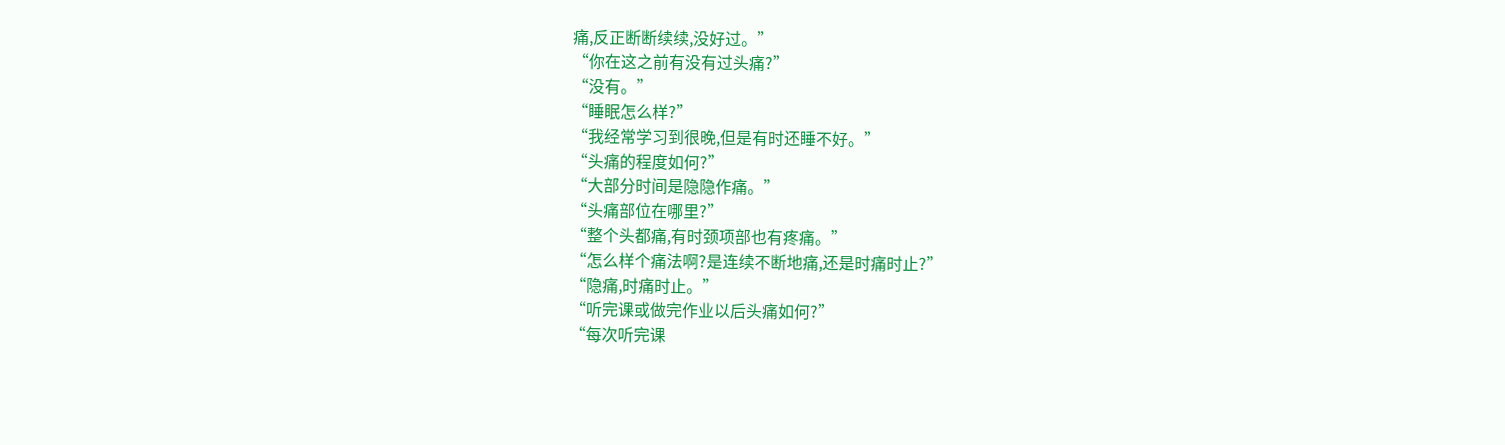痛,反正断断续续,没好过。”
“你在这之前有没有过头痛?”
“没有。”
“睡眠怎么样?”
“我经常学习到很晚,但是有时还睡不好。”
“头痛的程度如何?”
“大部分时间是隐隐作痛。”
“头痛部位在哪里?”
“整个头都痛,有时颈项部也有疼痛。”
“怎么样个痛法啊?是连续不断地痛,还是时痛时止?”
“隐痛,时痛时止。”
“听完课或做完作业以后头痛如何?”
“每次听完课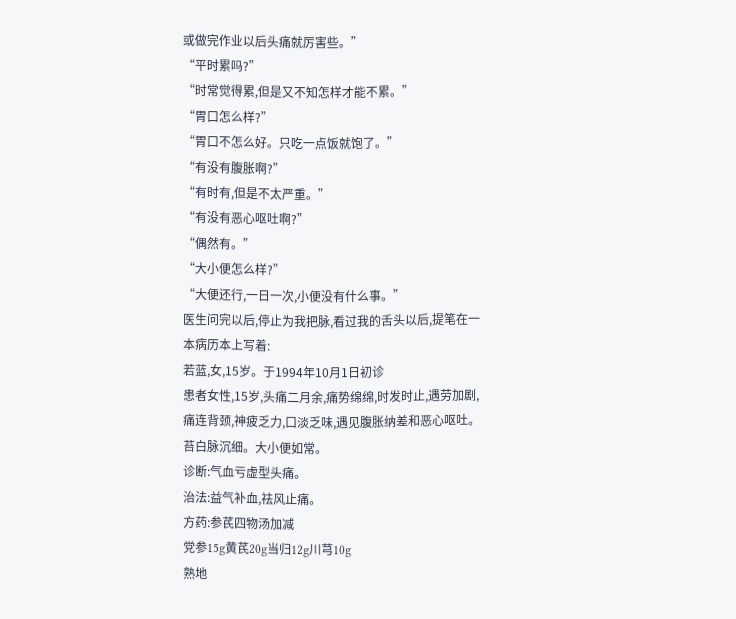或做完作业以后头痛就厉害些。”
“平时累吗?”
“时常觉得累,但是又不知怎样才能不累。”
“胃口怎么样?”
“胃口不怎么好。只吃一点饭就饱了。”
“有没有腹胀啊?”
“有时有,但是不太严重。”
“有没有恶心呕吐啊?”
“偶然有。”
“大小便怎么样?”
“大便还行,一日一次,小便没有什么事。”
医生问完以后,停止为我把脉,看过我的舌头以后,提笔在一本病历本上写着:
若蓝,女,15岁。于1994年10月1日初诊
患者女性,15岁,头痛二月余,痛势绵绵,时发时止,遇劳加剧,痛连背颈,神疲乏力,口淡乏味,遇见腹胀纳差和恶心呕吐。苔白脉沉细。大小便如常。
诊断:气血亏虚型头痛。
治法:益气补血,祛风止痛。
方药:参芪四物汤加减
党参15g黄芪20g当归12g川芎10g
熟地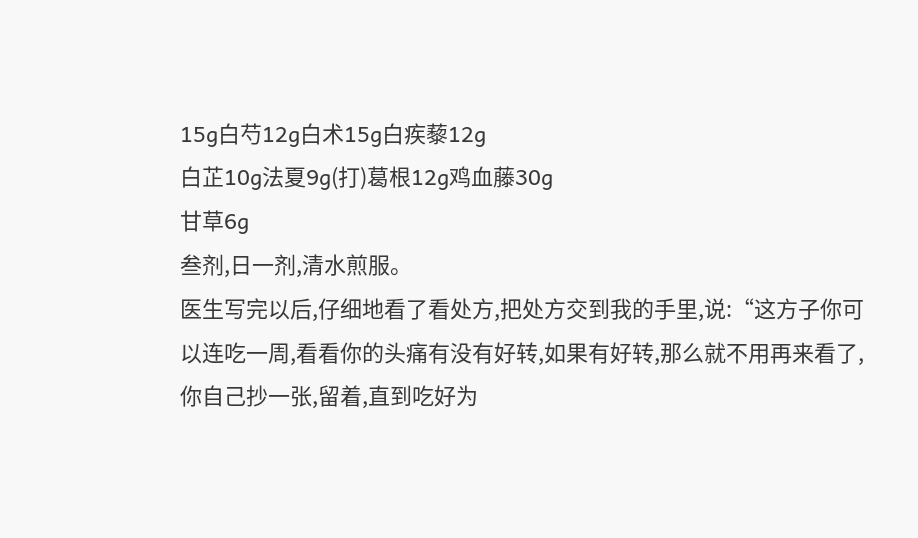15g白芍12g白术15g白疾藜12g
白芷10g法夏9g(打)葛根12g鸡血藤30g
甘草6g
叁剂,日一剂,清水煎服。
医生写完以后,仔细地看了看处方,把处方交到我的手里,说:“这方子你可以连吃一周,看看你的头痛有没有好转,如果有好转,那么就不用再来看了,你自己抄一张,留着,直到吃好为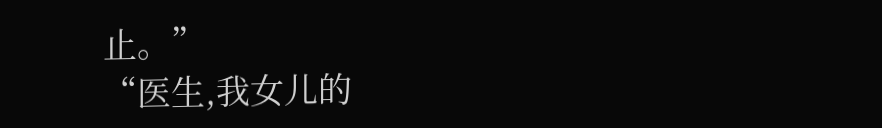止。”
“医生,我女儿的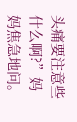头痛要注意些什么啊?”妈妈焦急地问。